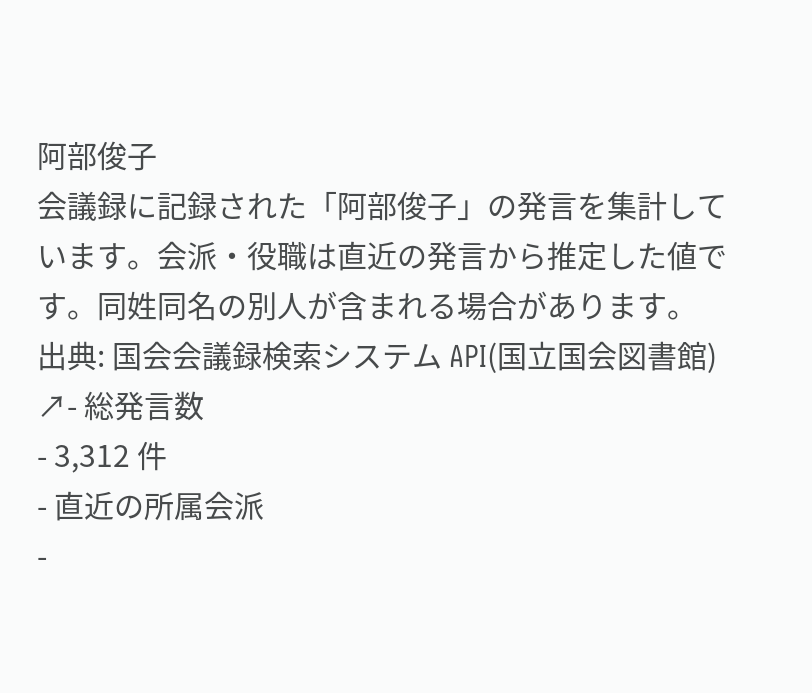阿部俊子
会議録に記録された「阿部俊子」の発言を集計しています。会派・役職は直近の発言から推定した値です。同姓同名の別人が含まれる場合があります。
出典: 国会会議録検索システム API(国立国会図書館) ↗- 総発言数
- 3,312 件
- 直近の所属会派
-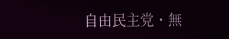自由民主党・無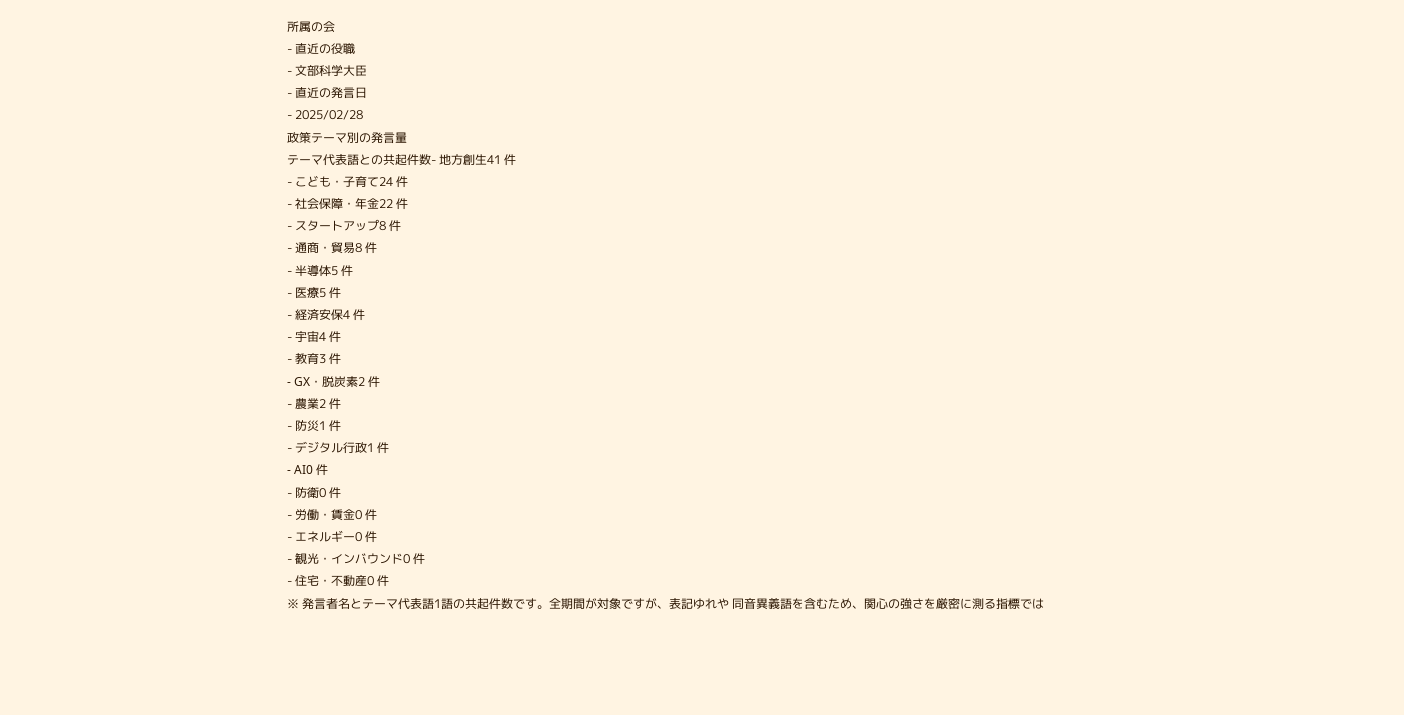所属の会
- 直近の役職
- 文部科学大臣
- 直近の発言日
- 2025/02/28
政策テーマ別の発言量
テーマ代表語との共起件数- 地方創生41 件
- こども・子育て24 件
- 社会保障・年金22 件
- スタートアップ8 件
- 通商・貿易8 件
- 半導体5 件
- 医療5 件
- 経済安保4 件
- 宇宙4 件
- 教育3 件
- GX・脱炭素2 件
- 農業2 件
- 防災1 件
- デジタル行政1 件
- AI0 件
- 防衛0 件
- 労働・賃金0 件
- エネルギー0 件
- 観光・インバウンド0 件
- 住宅・不動産0 件
※ 発言者名とテーマ代表語1語の共起件数です。全期間が対象ですが、表記ゆれや 同音異義語を含むため、関心の強さを厳密に測る指標では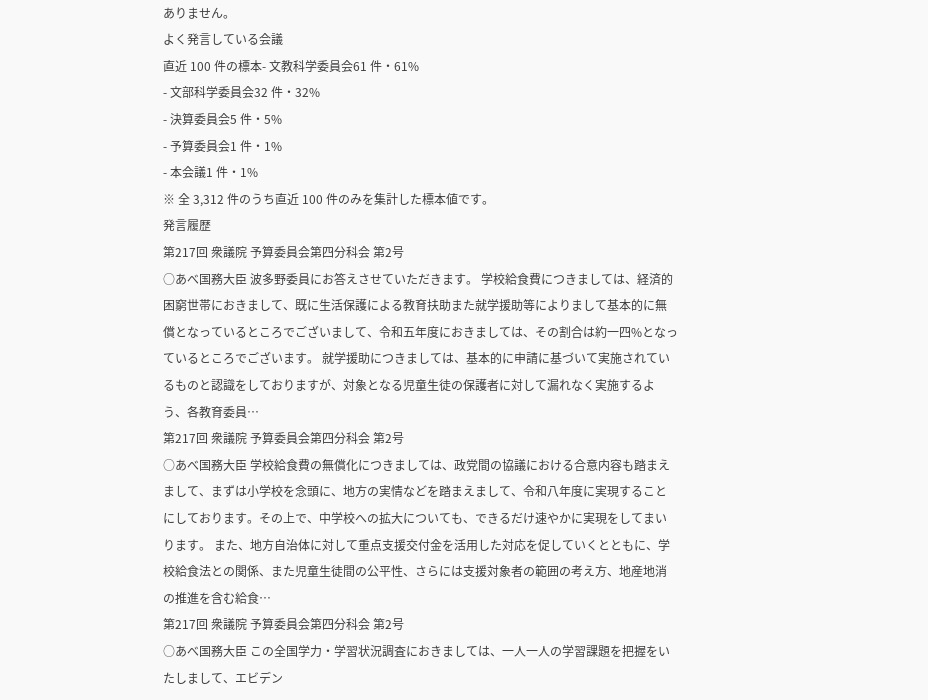ありません。
よく発言している会議
直近 100 件の標本- 文教科学委員会61 件・61%
- 文部科学委員会32 件・32%
- 決算委員会5 件・5%
- 予算委員会1 件・1%
- 本会議1 件・1%
※ 全 3,312 件のうち直近 100 件のみを集計した標本値です。
発言履歴
第217回 衆議院 予算委員会第四分科会 第2号
○あべ国務大臣 波多野委員にお答えさせていただきます。 学校給食費につきましては、経済的困窮世帯におきまして、既に生活保護による教育扶助また就学援助等によりまして基本的に無償となっているところでございまして、令和五年度におきましては、その割合は約一四%となっているところでございます。 就学援助につきましては、基本的に申請に基づいて実施されているものと認識をしておりますが、対象となる児童生徒の保護者に対して漏れなく実施するよう、各教育委員…
第217回 衆議院 予算委員会第四分科会 第2号
○あべ国務大臣 学校給食費の無償化につきましては、政党間の協議における合意内容も踏まえまして、まずは小学校を念頭に、地方の実情などを踏まえまして、令和八年度に実現することにしております。その上で、中学校への拡大についても、できるだけ速やかに実現をしてまいります。 また、地方自治体に対して重点支援交付金を活用した対応を促していくとともに、学校給食法との関係、また児童生徒間の公平性、さらには支援対象者の範囲の考え方、地産地消の推進を含む給食…
第217回 衆議院 予算委員会第四分科会 第2号
○あべ国務大臣 この全国学力・学習状況調査におきましては、一人一人の学習課題を把握をいたしまして、エビデン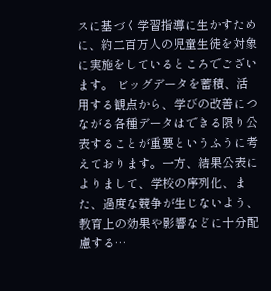スに基づく学習指導に生かすために、約二百万人の児童生徒を対象に実施をしているところでございます。 ビッグデータを蓄積、活用する観点から、学びの改善につながる各種データはできる限り公表することが重要というふうに考えております。一方、結果公表によりまして、学校の序列化、また、過度な競争が生じないよう、教育上の効果や影響などに十分配慮する…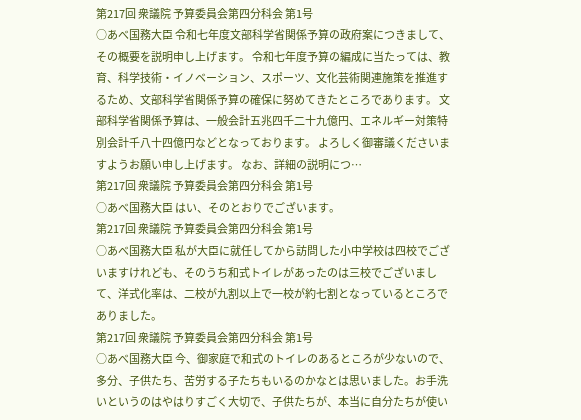第217回 衆議院 予算委員会第四分科会 第1号
○あべ国務大臣 令和七年度文部科学省関係予算の政府案につきまして、その概要を説明申し上げます。 令和七年度予算の編成に当たっては、教育、科学技術・イノベーション、スポーツ、文化芸術関連施策を推進するため、文部科学省関係予算の確保に努めてきたところであります。 文部科学省関係予算は、一般会計五兆四千二十九億円、エネルギー対策特別会計千八十四億円などとなっております。 よろしく御審議くださいますようお願い申し上げます。 なお、詳細の説明につ…
第217回 衆議院 予算委員会第四分科会 第1号
○あべ国務大臣 はい、そのとおりでございます。
第217回 衆議院 予算委員会第四分科会 第1号
○あべ国務大臣 私が大臣に就任してから訪問した小中学校は四校でございますけれども、そのうち和式トイレがあったのは三校でございまして、洋式化率は、二校が九割以上で一校が約七割となっているところでありました。
第217回 衆議院 予算委員会第四分科会 第1号
○あべ国務大臣 今、御家庭で和式のトイレのあるところが少ないので、多分、子供たち、苦労する子たちもいるのかなとは思いました。お手洗いというのはやはりすごく大切で、子供たちが、本当に自分たちが使い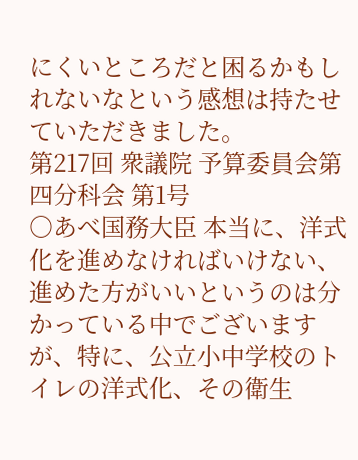にくいところだと困るかもしれないなという感想は持たせていただきました。
第217回 衆議院 予算委員会第四分科会 第1号
○あべ国務大臣 本当に、洋式化を進めなければいけない、進めた方がいいというのは分かっている中でございますが、特に、公立小中学校のトイレの洋式化、その衛生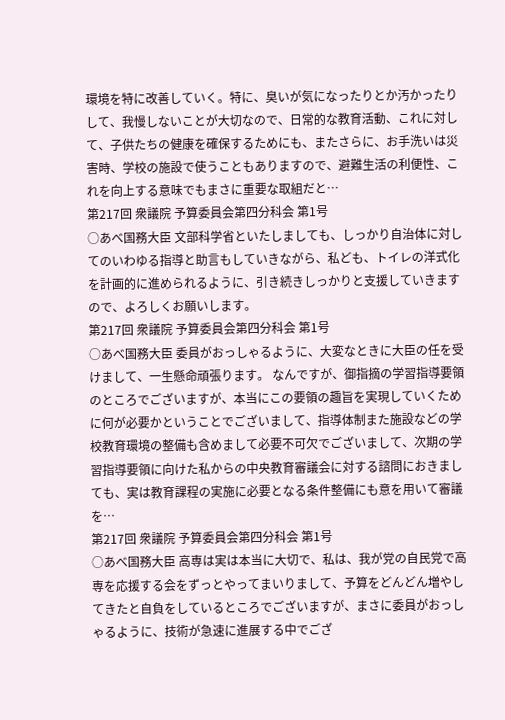環境を特に改善していく。特に、臭いが気になったりとか汚かったりして、我慢しないことが大切なので、日常的な教育活動、これに対して、子供たちの健康を確保するためにも、またさらに、お手洗いは災害時、学校の施設で使うこともありますので、避難生活の利便性、これを向上する意味でもまさに重要な取組だと…
第217回 衆議院 予算委員会第四分科会 第1号
○あべ国務大臣 文部科学省といたしましても、しっかり自治体に対してのいわゆる指導と助言もしていきながら、私ども、トイレの洋式化を計画的に進められるように、引き続きしっかりと支援していきますので、よろしくお願いします。
第217回 衆議院 予算委員会第四分科会 第1号
○あべ国務大臣 委員がおっしゃるように、大変なときに大臣の任を受けまして、一生懸命頑張ります。 なんですが、御指摘の学習指導要領のところでございますが、本当にこの要領の趣旨を実現していくために何が必要かということでございまして、指導体制また施設などの学校教育環境の整備も含めまして必要不可欠でございまして、次期の学習指導要領に向けた私からの中央教育審議会に対する諮問におきましても、実は教育課程の実施に必要となる条件整備にも意を用いて審議を…
第217回 衆議院 予算委員会第四分科会 第1号
○あべ国務大臣 高専は実は本当に大切で、私は、我が党の自民党で高専を応援する会をずっとやってまいりまして、予算をどんどん増やしてきたと自負をしているところでございますが、まさに委員がおっしゃるように、技術が急速に進展する中でござ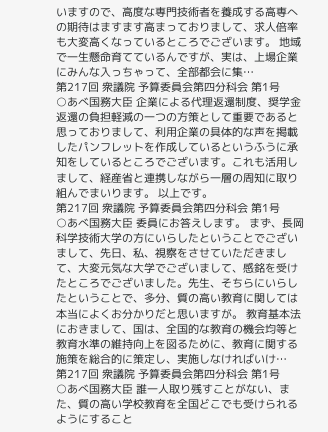いますので、高度な専門技術者を養成する高専への期待はますます高まっておりまして、求人倍率も大変高くなっているところでございます。 地域で一生懸命育てているんですが、実は、上場企業にみんな入っちゃって、全部都会に集…
第217回 衆議院 予算委員会第四分科会 第1号
○あべ国務大臣 企業による代理返還制度、奨学金返還の負担軽減の一つの方策として重要であると思っておりまして、利用企業の具体的な声を掲載したパンフレットを作成しているというふうに承知をしているところでございます。これも活用しまして、経産省と連携しながら一層の周知に取り組んでまいります。 以上です。
第217回 衆議院 予算委員会第四分科会 第1号
○あべ国務大臣 委員にお答えします。 まず、長岡科学技術大学の方にいらしたということでございまして、先日、私、視察をさせていただきまして、大変元気な大学でございまして、感銘を受けたところでございました。先生、そちらにいらしたということで、多分、質の高い教育に関しては本当によくお分かりだと思いますが。 教育基本法におきまして、国は、全国的な教育の機会均等と教育水準の維持向上を図るために、教育に関する施策を総合的に策定し、実施しなければいけ…
第217回 衆議院 予算委員会第四分科会 第1号
○あべ国務大臣 誰一人取り残すことがない、また、質の高い学校教育を全国どこでも受けられるようにすること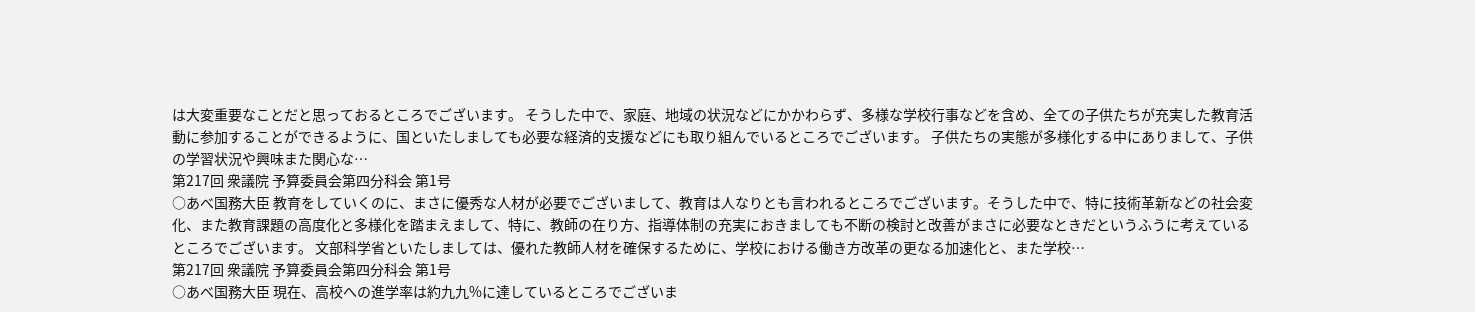は大変重要なことだと思っておるところでございます。 そうした中で、家庭、地域の状況などにかかわらず、多様な学校行事などを含め、全ての子供たちが充実した教育活動に参加することができるように、国といたしましても必要な経済的支援などにも取り組んでいるところでございます。 子供たちの実態が多様化する中にありまして、子供の学習状況や興味また関心な…
第217回 衆議院 予算委員会第四分科会 第1号
○あべ国務大臣 教育をしていくのに、まさに優秀な人材が必要でございまして、教育は人なりとも言われるところでございます。そうした中で、特に技術革新などの社会変化、また教育課題の高度化と多様化を踏まえまして、特に、教師の在り方、指導体制の充実におきましても不断の検討と改善がまさに必要なときだというふうに考えているところでございます。 文部科学省といたしましては、優れた教師人材を確保するために、学校における働き方改革の更なる加速化と、また学校…
第217回 衆議院 予算委員会第四分科会 第1号
○あべ国務大臣 現在、高校への進学率は約九九%に達しているところでございま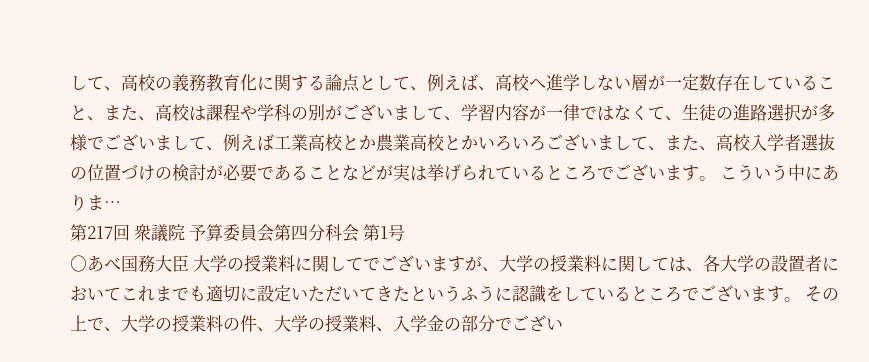して、高校の義務教育化に関する論点として、例えば、高校へ進学しない層が一定数存在していること、また、高校は課程や学科の別がございまして、学習内容が一律ではなくて、生徒の進路選択が多様でございまして、例えば工業高校とか農業高校とかいろいろございまして、また、高校入学者選抜の位置づけの検討が必要であることなどが実は挙げられているところでございます。 こういう中にありま…
第217回 衆議院 予算委員会第四分科会 第1号
○あべ国務大臣 大学の授業料に関してでございますが、大学の授業料に関しては、各大学の設置者においてこれまでも適切に設定いただいてきたというふうに認識をしているところでございます。 その上で、大学の授業料の件、大学の授業料、入学金の部分でござい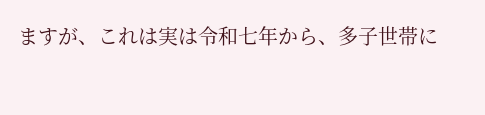ますが、これは実は令和七年から、多子世帯に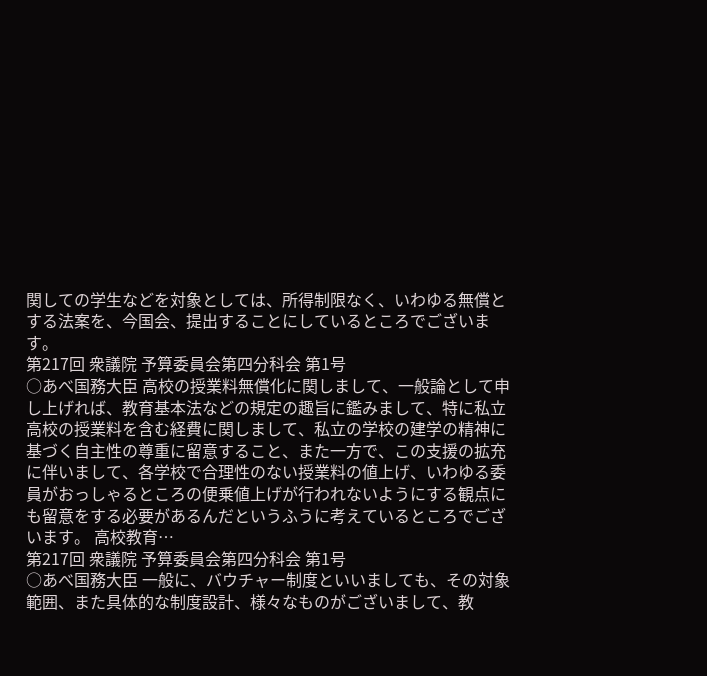関しての学生などを対象としては、所得制限なく、いわゆる無償とする法案を、今国会、提出することにしているところでございます。
第217回 衆議院 予算委員会第四分科会 第1号
○あべ国務大臣 高校の授業料無償化に関しまして、一般論として申し上げれば、教育基本法などの規定の趣旨に鑑みまして、特に私立高校の授業料を含む経費に関しまして、私立の学校の建学の精神に基づく自主性の尊重に留意すること、また一方で、この支援の拡充に伴いまして、各学校で合理性のない授業料の値上げ、いわゆる委員がおっしゃるところの便乗値上げが行われないようにする観点にも留意をする必要があるんだというふうに考えているところでございます。 高校教育…
第217回 衆議院 予算委員会第四分科会 第1号
○あべ国務大臣 一般に、バウチャー制度といいましても、その対象範囲、また具体的な制度設計、様々なものがございまして、教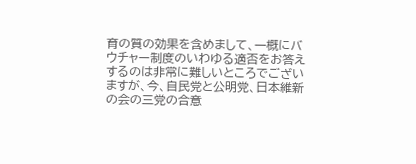育の質の効果を含めまして、一概にバウチャー制度のいわゆる適否をお答えするのは非常に難しいところでございますが、今、自民党と公明党、日本維新の会の三党の合意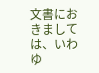文書におきましては、いわゆ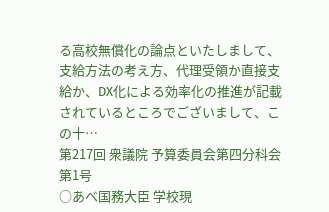る高校無償化の論点といたしまして、支給方法の考え方、代理受領か直接支給か、DX化による効率化の推進が記載されているところでございまして、この十…
第217回 衆議院 予算委員会第四分科会 第1号
○あべ国務大臣 学校現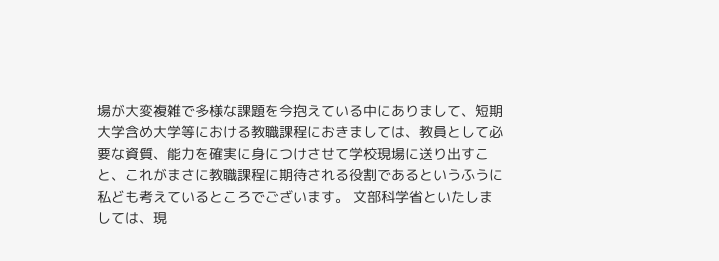場が大変複雑で多様な課題を今抱えている中にありまして、短期大学含め大学等における教職課程におきましては、教員として必要な資質、能力を確実に身につけさせて学校現場に送り出すこと、これがまさに教職課程に期待される役割であるというふうに私ども考えているところでございます。 文部科学省といたしましては、現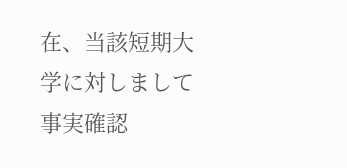在、当該短期大学に対しまして事実確認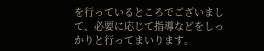を行っているところでございまして、必要に応じて指導などをしっかりと行ってまいります。